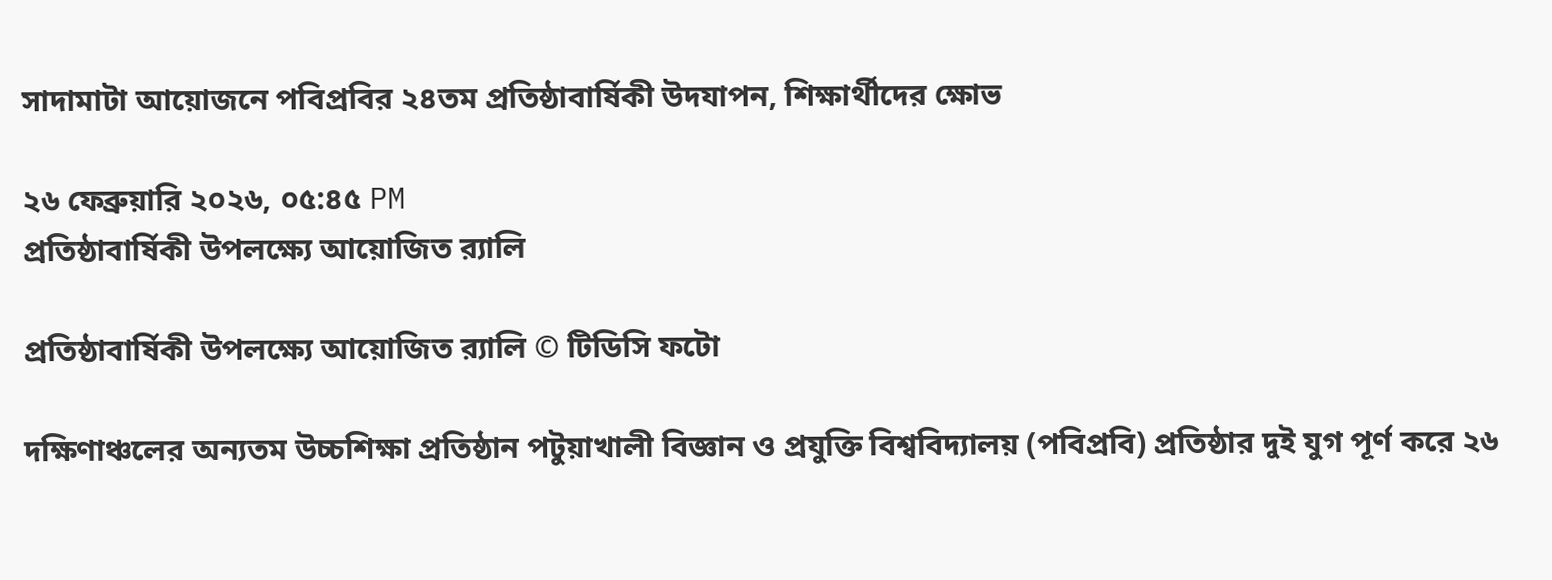সাদামাটা আয়োজনে পবিপ্রবির ২৪তম প্রতিষ্ঠাবার্ষিকী উদযাপন, শিক্ষার্থীদের ক্ষোভ

২৬ ফেব্রুয়ারি ২০২৬, ০৫:৪৫ PM
প্রতিষ্ঠাবার্ষিকী উপলক্ষ্যে আয়োজিত র‍্যালি

প্রতিষ্ঠাবার্ষিকী উপলক্ষ্যে আয়োজিত র‍্যালি © টিডিসি ফটো

দক্ষিণাঞ্চলের অন্যতম উচ্চশিক্ষা প্রতিষ্ঠান পটুয়াখালী বিজ্ঞান ও প্রযুক্তি বিশ্ববিদ্যালয় (পবিপ্রবি) প্রতিষ্ঠার দুই যুগ পূর্ণ করে ২৬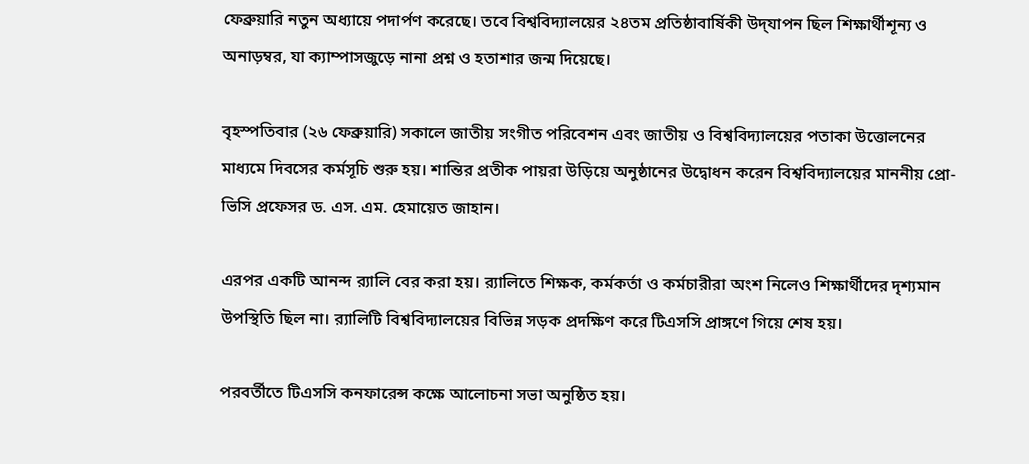ফেব্রুয়ারি নতুন অধ্যায়ে পদার্পণ করেছে। তবে বিশ্ববিদ্যালয়ের ২৪তম প্রতিষ্ঠাবার্ষিকী উদ্‌যাপন ছিল শিক্ষার্থীশূন্য ও অনাড়ম্বর, যা ক্যাম্পাসজুড়ে নানা প্রশ্ন ও হতাশার জন্ম দিয়েছে।

বৃহস্পতিবার (২৬ ফেব্রুয়ারি) সকালে জাতীয় সংগীত পরিবেশন এবং জাতীয় ও বিশ্ববিদ্যালয়ের পতাকা উত্তোলনের মাধ্যমে দিবসের কর্মসূচি শুরু হয়। শান্তির প্রতীক পায়রা উড়িয়ে অনুষ্ঠানের উদ্বোধন করেন বিশ্ববিদ্যালয়ের মাননীয় প্রো-ভিসি প্রফেসর ড. এস. এম. হেমায়েত জাহান।

এরপর একটি আনন্দ র‌্যালি বের করা হয়। র‌্যালিতে শিক্ষক, কর্মকর্তা ও কর্মচারীরা অংশ নিলেও শিক্ষার্থীদের দৃশ্যমান উপস্থিতি ছিল না। র‌্যালিটি বিশ্ববিদ্যালয়ের বিভিন্ন সড়ক প্রদক্ষিণ করে টিএসসি প্রাঙ্গণে গিয়ে শেষ হয়।

পরবর্তীতে টিএসসি কনফারেন্স কক্ষে আলোচনা সভা অনুষ্ঠিত হয়।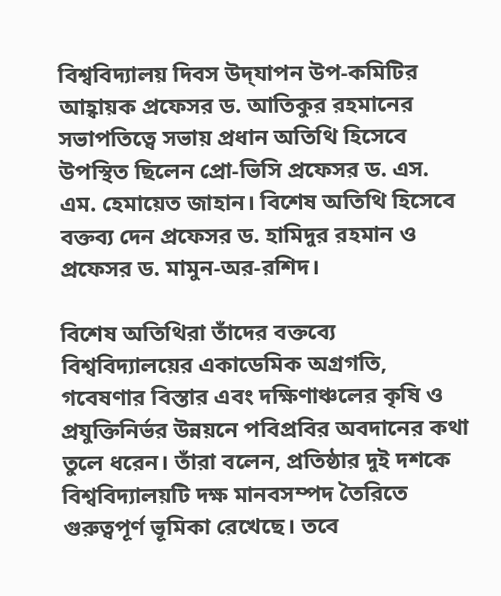বিশ্ববিদ্যালয় দিবস উদ্‌যাপন উপ-কমিটির আহ্বায়ক প্রফেসর ড. আতিকুর রহমানের সভাপতিত্বে সভায় প্রধান অতিথি হিসেবে উপস্থিত ছিলেন প্রো-ভিসি প্রফেসর ড. এস. এম. হেমায়েত জাহান। বিশেষ অতিথি হিসেবে বক্তব্য দেন প্রফেসর ড. হামিদুর রহমান ও প্রফেসর ড. মামুন-অর-রশিদ।

বিশেষ অতিথিরা তাঁদের বক্তব্যে বিশ্ববিদ্যালয়ের একাডেমিক অগ্রগতি, গবেষণার বিস্তার এবং দক্ষিণাঞ্চলের কৃষি ও প্রযুক্তিনির্ভর উন্নয়নে পবিপ্রবির অবদানের কথা তুলে ধরেন। তাঁরা বলেন, প্রতিষ্ঠার দুই দশকে বিশ্ববিদ্যালয়টি দক্ষ মানবসম্পদ তৈরিতে গুরুত্বপূর্ণ ভূমিকা রেখেছে। তবে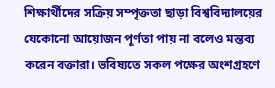শিক্ষার্থীদের সক্রিয় সম্পৃক্ততা ছাড়া বিশ্ববিদ্যালয়ের যেকোনো আয়োজন পূর্ণতা পায় না বলেও মন্তব্য করেন বক্তারা। ভবিষ্যতে সকল পক্ষের অংশগ্রহণে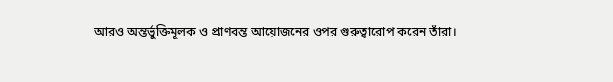আরও অন্তর্ভুক্তিমূলক ও প্রাণবন্ত আয়োজনের ওপর গুরুত্বারোপ করেন তাঁরা।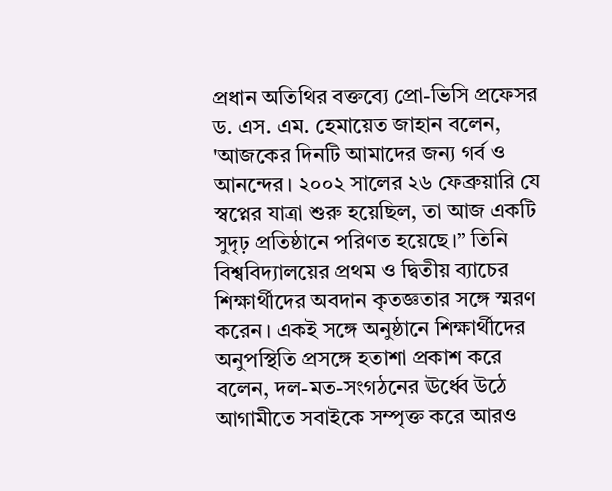প্রধান অতিথির বক্তব্যে প্রো-ভিসি প্রফেসর ড. এস. এম. হেমায়েত জাহান বলেন, 'আজকের দিনটি আমাদের জন্য গর্ব ও আনন্দের। ২০০২ সালের ২৬ ফেব্রুয়ারি যে স্বপ্নের যাত্রা শুরু হয়েছিল, তা আজ একটি সুদৃঢ় প্রতিষ্ঠানে পরিণত হয়েছে।” তিনি বিশ্ববিদ্যালয়ের প্রথম ও দ্বিতীয় ব্যাচের শিক্ষার্থীদের অবদান কৃতজ্ঞতার সঙ্গে স্মরণ করেন। একই সঙ্গে অনুষ্ঠানে শিক্ষার্থীদের অনুপস্থিতি প্রসঙ্গে হতাশা প্রকাশ করে বলেন, দল-মত-সংগঠনের ঊর্ধ্বে উঠে আগামীতে সবাইকে সম্পৃক্ত করে আরও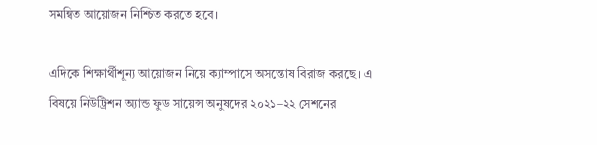সমন্বিত আয়োজন নিশ্চিত করতে হবে।

এদিকে শিক্ষার্থীশূন্য আয়োজন নিয়ে ক্যাম্পাসে অসন্তোষ বিরাজ করছে। এ বিষয়ে নিউট্রিশন অ্যান্ড ফুড সায়েন্স অনুষদের ২০২১–২২ সেশনের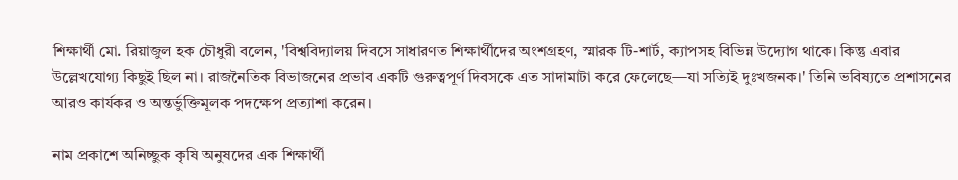শিক্ষার্থী মো. রিয়াজুল হক চৌধুরী বলেন, 'বিশ্ববিদ্যালয় দিবসে সাধারণত শিক্ষার্থীদের অংশগ্রহণ, স্মারক টি-শার্ট, ক্যাপসহ বিভিন্ন উদ্যোগ থাকে। কিন্তু এবার উল্লেখযোগ্য কিছুই ছিল না। রাজনৈতিক বিভাজনের প্রভাব একটি গুরুত্বপূর্ণ দিবসকে এত সাদামাটা করে ফেলেছে—যা সত্যিই দুঃখজনক।' তিনি ভবিষ্যতে প্রশাসনের আরও কার্যকর ও অন্তর্ভুক্তিমূলক পদক্ষেপ প্রত্যাশা করেন।

নাম প্রকাশে অনিচ্ছুক কৃষি অনুষদের এক শিক্ষার্থী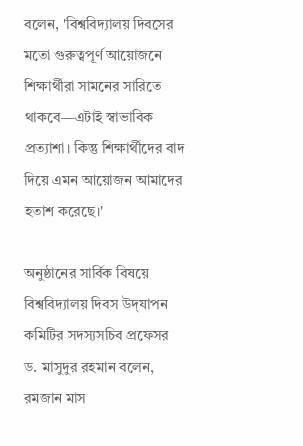বলেন, 'বিশ্ববিদ্যালয় দিবসের মতো গুরুত্বপূর্ণ আয়োজনে শিক্ষার্থীরা সামনের সারিতে থাকবে—এটাই স্বাভাবিক প্রত্যাশা। কিন্তু শিক্ষার্থীদের বাদ দিয়ে এমন আয়োজন আমাদের হতাশ করেছে।'

অনুষ্ঠানের সার্বিক বিষয়ে বিশ্ববিদ্যালয় দিবস উদ্‌যাপন কমিটির সদস্যসচিব প্রফেসর ড. মাসুদুর রহমান বলেন, রমজান মাস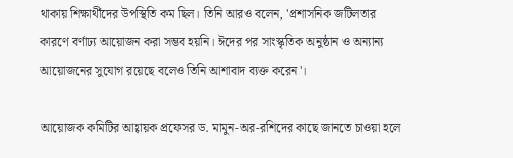থাকায় শিক্ষার্থীদের উপস্থিতি কম ছিল। তিনি আরও বলেন, 'প্রশাসনিক জটিলতার কারণে বর্ণাঢ্য আয়োজন করা সম্ভব হয়নি। ঈদের পর সাংস্কৃতিক অনুষ্ঠান ও অন্যান্য আয়োজনের সুযোগ রয়েছে বলেও তিনি আশাবাদ ব্যক্ত করেন'।

আয়োজক কমিটির আহ্বায়ক প্রফেসর ড. মামুন-অর-রশিদের কাছে জানতে চাওয়া হলে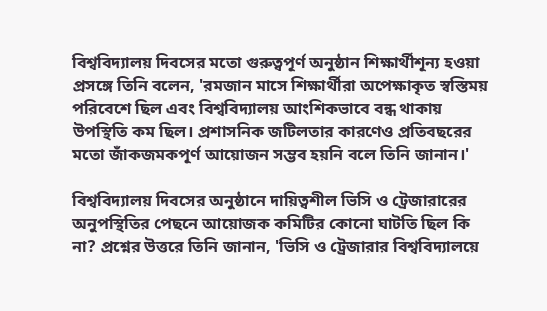বিশ্ববিদ্যালয় দিবসের মতো গুরুত্বপূর্ণ অনুষ্ঠান শিক্ষার্থীশূন্য হওয়া প্রসঙ্গে তিনি বলেন, 'রমজান মাসে শিক্ষার্থীরা অপেক্ষাকৃত স্বস্তিময় পরিবেশে ছিল এবং বিশ্ববিদ্যালয় আংশিকভাবে বন্ধ থাকায় উপস্থিতি কম ছিল। প্রশাসনিক জটিলতার কারণেও প্রতিবছরের মতো জাঁকজমকপূর্ণ আয়োজন সম্ভব হয়নি বলে তিনি জানান।'

বিশ্ববিদ্যালয় দিবসের অনুষ্ঠানে দায়িত্বশীল ভিসি ও ট্রেজারারের অনুপস্থিতির পেছনে আয়োজক কমিটির কোনো ঘাটতি ছিল কি না? প্রশ্নের উত্তরে তিনি জানান, 'ভিসি ও ট্রেজারার বিশ্ববিদ্যালয়ে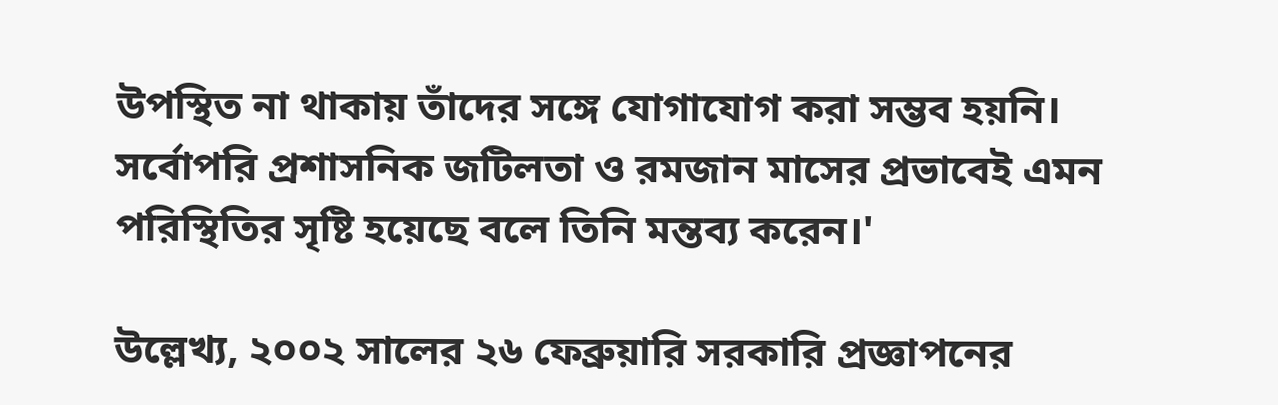উপস্থিত না থাকায় তাঁদের সঙ্গে যোগাযোগ করা সম্ভব হয়নি। সর্বোপরি প্রশাসনিক জটিলতা ও রমজান মাসের প্রভাবেই এমন পরিস্থিতির সৃষ্টি হয়েছে বলে তিনি মন্তব্য করেন।'

উল্লেখ্য, ২০০২ সালের ২৬ ফেব্রুয়ারি সরকারি প্রজ্ঞাপনের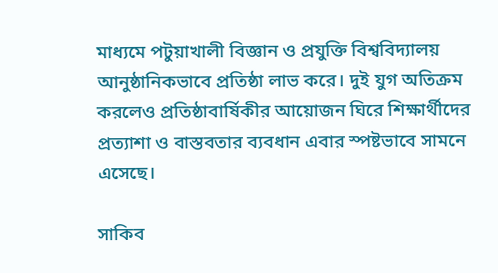মাধ্যমে পটুয়াখালী বিজ্ঞান ও প্রযুক্তি বিশ্ববিদ্যালয় আনুষ্ঠানিকভাবে প্রতিষ্ঠা লাভ করে। দুই যুগ অতিক্রম করলেও প্রতিষ্ঠাবার্ষিকীর আয়োজন ঘিরে শিক্ষার্থীদের প্রত্যাশা ও বাস্তবতার ব্যবধান এবার স্পষ্টভাবে সামনে এসেছে।

সাকিব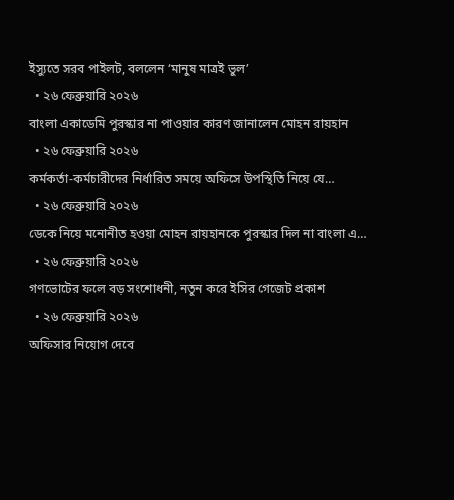ইস্যুতে সরব পাইলট, বললেন ‘মানুষ মাত্রই ভুল’
  • ২৬ ফেব্রুয়ারি ২০২৬
বাংলা একাডেমি পুরস্কার না পাওয়ার কারণ জানালেন মোহন রায়হান
  • ২৬ ফেব্রুয়ারি ২০২৬
কর্মকর্তা-কর্মচারীদের নির্ধারিত সময়ে অফিসে উপস্থিতি নিয়ে যে…
  • ২৬ ফেব্রুয়ারি ২০২৬
ডেকে নিয়ে মনোনীত হওয়া মোহন রায়হানকে পুরস্কার দিল না বাংলা এ…
  • ২৬ ফেব্রুয়ারি ২০২৬
গণভোটের ফলে বড় সংশোধনী, নতুন করে ইসির গেজেট প্রকাশ
  • ২৬ ফেব্রুয়ারি ২০২৬
অফিসার নিয়োগ দেবে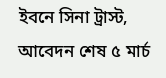ইবনে সিনা ট্রাস্ট, আবেদন শেষ ৫ মার্চ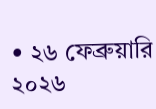• ২৬ ফেব্রুয়ারি ২০২৬